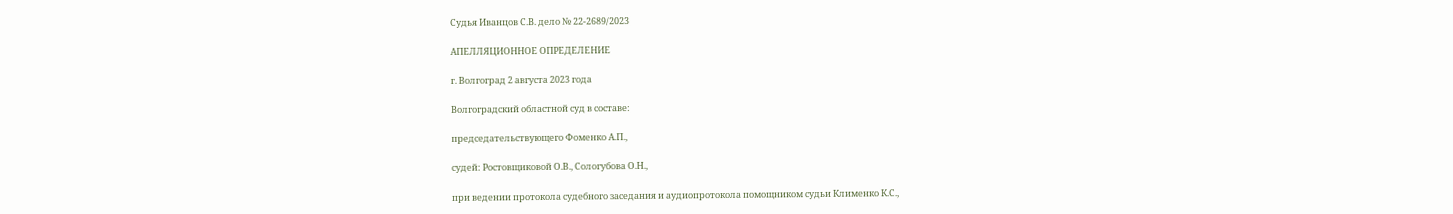Судья Иванцов С.В. дело № 22-2689/2023

АПЕЛЛЯЦИОННОЕ ОПРЕДЕЛЕНИЕ

г. Волгоград 2 августа 2023 года

Волгоградский областной суд в составе:

председательствующего Фоменко А.П.,

судей: Ростовщиковой О.В., Сологубова О.Н.,

при ведении протокола судебного заседания и аудиопротокола помощником судьи Клименко К.С.,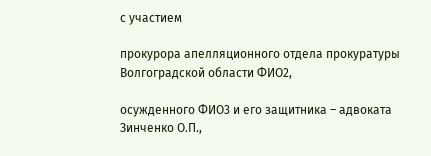с участием

прокурора апелляционного отдела прокуратуры Волгоградской области ФИО2,

осужденного ФИО3 и его защитника – адвоката Зинченко О.П.,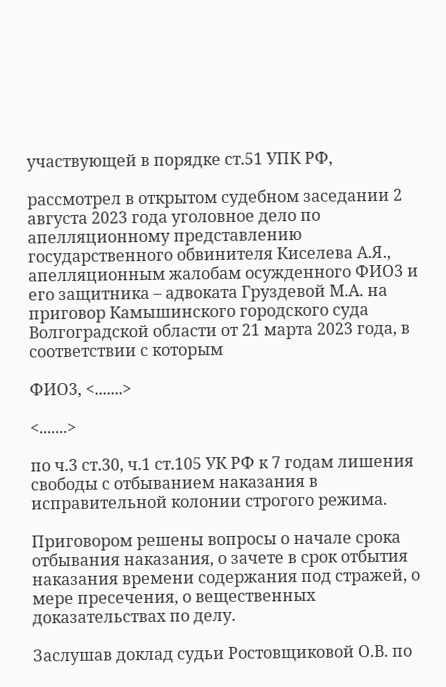участвующей в порядке ст.51 УПК РФ,

рассмотрел в открытом судебном заседании 2 августа 2023 года уголовное дело по апелляционному представлению государственного обвинителя Киселева А.Я., апелляционным жалобам осужденного ФИО3 и его защитника – адвоката Груздевой М.А. на приговор Камышинского городского суда Волгоградской области от 21 марта 2023 года, в соответствии с которым

ФИО3, <.......>

<.......>

по ч.3 ст.30, ч.1 ст.105 УК РФ к 7 годам лишения свободы с отбыванием наказания в исправительной колонии строгого режима.

Приговором решены вопросы о начале срока отбывания наказания, о зачете в срок отбытия наказания времени содержания под стражей, о мере пресечения, о вещественных доказательствах по делу.

Заслушав доклад судьи Ростовщиковой О.В. по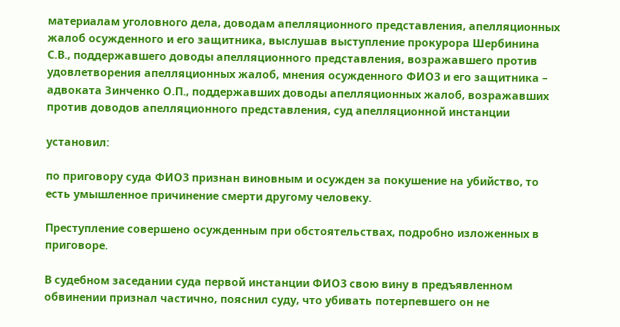материалам уголовного дела, доводам апелляционного представления, апелляционных жалоб осужденного и его защитника, выслушав выступление прокурора Шербинина С.В., поддержавшего доводы апелляционного представления, возражавшего против удовлетворения апелляционных жалоб, мнения осужденного ФИО3 и его защитника – адвоката Зинченко О.П., поддержавших доводы апелляционных жалоб, возражавших против доводов апелляционного представления, суд апелляционной инстанции

установил:

по приговору суда ФИО3 признан виновным и осужден за покушение на убийство, то есть умышленное причинение смерти другому человеку.

Преступление совершено осужденным при обстоятельствах, подробно изложенных в приговоре.

В судебном заседании суда первой инстанции ФИО3 свою вину в предъявленном обвинении признал частично, пояснил суду, что убивать потерпевшего он не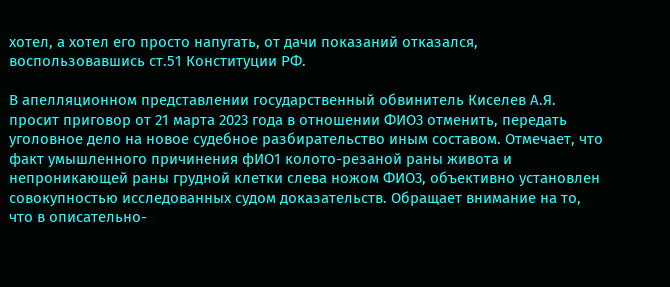хотел, а хотел его просто напугать, от дачи показаний отказался, воспользовавшись ст.51 Конституции РФ.

В апелляционном представлении государственный обвинитель Киселев А.Я. просит приговор от 21 марта 2023 года в отношении ФИО3 отменить, передать уголовное дело на новое судебное разбирательство иным составом. Отмечает, что факт умышленного причинения фИО1 колото-резаной раны живота и непроникающей раны грудной клетки слева ножом ФИО3, объективно установлен совокупностью исследованных судом доказательств. Обращает внимание на то, что в описательно-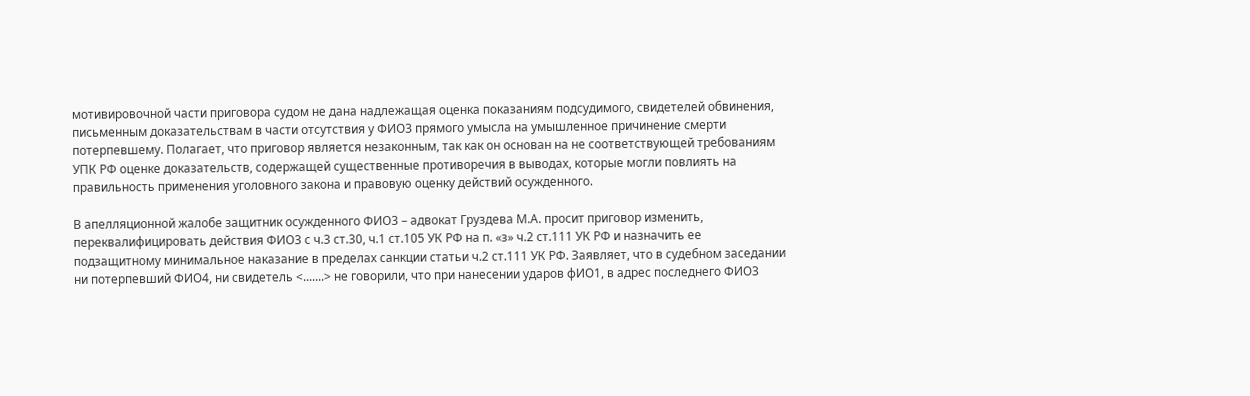мотивировочной части приговора судом не дана надлежащая оценка показаниям подсудимого, свидетелей обвинения, письменным доказательствам в части отсутствия у ФИО3 прямого умысла на умышленное причинение смерти потерпевшему. Полагает, что приговор является незаконным, так как он основан на не соответствующей требованиям УПК РФ оценке доказательств, содержащей существенные противоречия в выводах, которые могли повлиять на правильность применения уголовного закона и правовую оценку действий осужденного.

В апелляционной жалобе защитник осужденного ФИО3 – адвокат Груздева М.А. просит приговор изменить, переквалифицировать действия ФИО3 с ч.3 ст.30, ч.1 ст.105 УК РФ на п. «з» ч.2 ст.111 УК РФ и назначить ее подзащитному минимальное наказание в пределах санкции статьи ч.2 ст.111 УК РФ. Заявляет, что в судебном заседании ни потерпевший ФИО4, ни свидетель <.......> не говорили, что при нанесении ударов фИО1, в адрес последнего ФИО3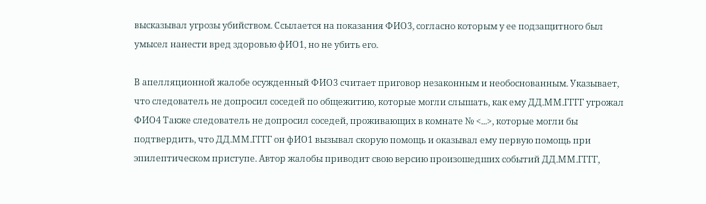высказывал угрозы убийством. Ссылается на показания ФИО3, согласно которым у ее подзащитного был умысел нанести вред здоровью фИО1, но не убить его.

В апелляционной жалобе осужденный ФИО3 считает приговор незаконным и необоснованным. Указывает, что следователь не допросил соседей по общежитию, которые могли слышать, как ему ДД.ММ.ГГГГ угрожал ФИО4 Также следователь не допросил соседей, проживающих в комнате № <...>, которые могли бы подтвердить, что ДД.ММ.ГГГГ он фИО1 вызывал скорую помощь и оказывал ему первую помощь при эпилептическом приступе. Автор жалобы приводит свою версию произошедших событий ДД.ММ.ГГГГ,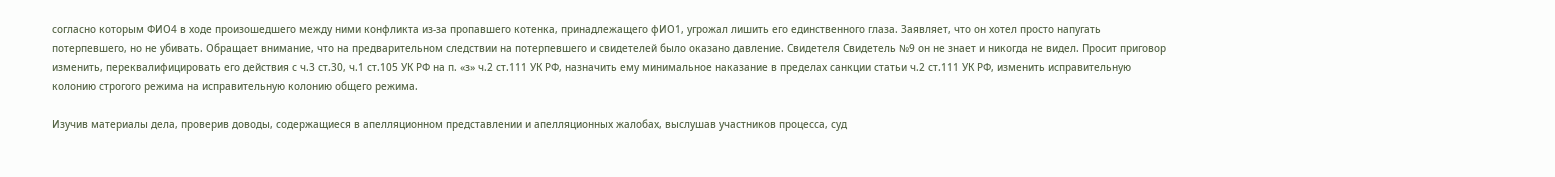согласно которым ФИО4 в ходе произошедшего между ними конфликта из-за пропавшего котенка, принадлежащего фИО1, угрожал лишить его единственного глаза. Заявляет, что он хотел просто напугать потерпевшего, но не убивать. Обращает внимание, что на предварительном следствии на потерпевшего и свидетелей было оказано давление. Свидетеля Свидетель №9 он не знает и никогда не видел. Просит приговор изменить, переквалифицировать его действия с ч.3 ст.30, ч.1 ст.105 УК РФ на п. «з» ч.2 ст.111 УК РФ, назначить ему минимальное наказание в пределах санкции статьи ч.2 ст.111 УК РФ, изменить исправительную колонию строгого режима на исправительную колонию общего режима.

Изучив материалы дела, проверив доводы, содержащиеся в апелляционном представлении и апелляционных жалобах, выслушав участников процесса, суд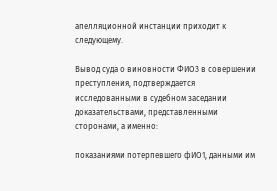апелляционной инстанции приходит к следующему.

Вывод суда о виновности ФИО3 в совершении преступления, подтверждается исследованными в судебном заседании доказательствами, представленными сторонами, а именно:

показаниями потерпевшего фИО1, данными им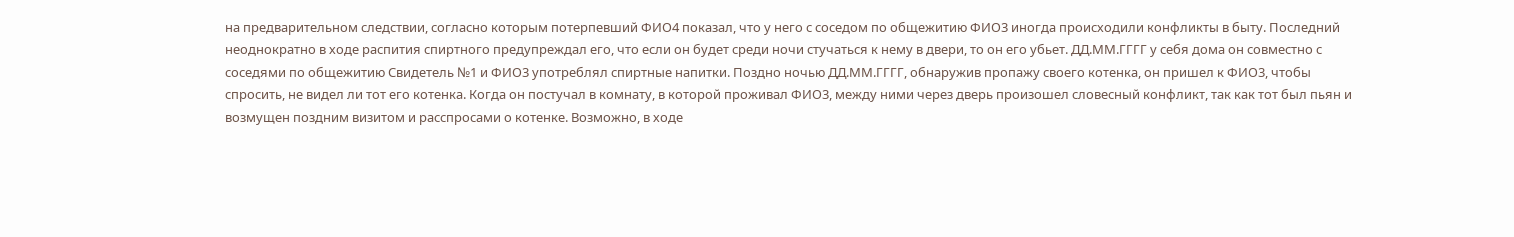на предварительном следствии, согласно которым потерпевший ФИО4 показал, что у него с соседом по общежитию ФИО3 иногда происходили конфликты в быту. Последний неоднократно в ходе распития спиртного предупреждал его, что если он будет среди ночи стучаться к нему в двери, то он его убьет. ДД.ММ.ГГГГ у себя дома он совместно с соседями по общежитию Свидетель №1 и ФИО3 употреблял спиртные напитки. Поздно ночью ДД.ММ.ГГГГ, обнаружив пропажу своего котенка, он пришел к ФИО3, чтобы спросить, не видел ли тот его котенка. Когда он постучал в комнату, в которой проживал ФИО3, между ними через дверь произошел словесный конфликт, так как тот был пьян и возмущен поздним визитом и расспросами о котенке. Возможно, в ходе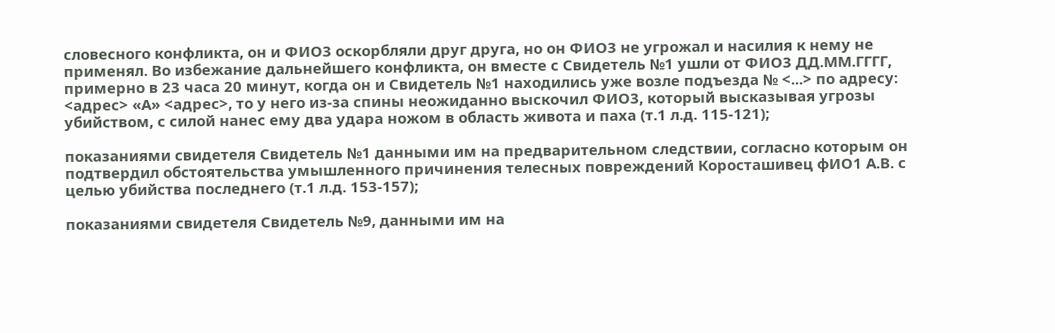словесного конфликта, он и ФИО3 оскорбляли друг друга, но он ФИО3 не угрожал и насилия к нему не применял. Во избежание дальнейшего конфликта, он вместе с Свидетель №1 ушли от ФИО3 ДД.ММ.ГГГГ, примерно в 23 часа 20 минут, когда он и Свидетель №1 находились уже возле подъезда № <...> по адресу: <адрес> «А» <адрес>, то у него из-за спины неожиданно выскочил ФИО3, который высказывая угрозы убийством, с силой нанес ему два удара ножом в область живота и паха (т.1 л.д. 115-121);

показаниями свидетеля Свидетель №1 данными им на предварительном следствии, согласно которым он подтвердил обстоятельства умышленного причинения телесных повреждений Коросташивец фИО1 А.В. с целью убийства последнего (т.1 л.д. 153-157);

показаниями свидетеля Свидетель №9, данными им на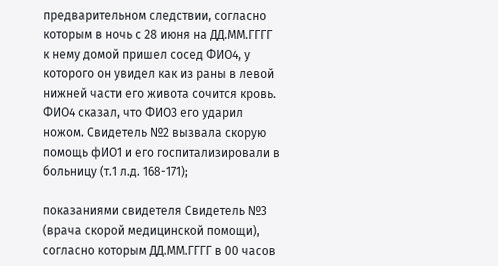предварительном следствии, согласно которым в ночь с 28 июня на ДД.ММ.ГГГГ к нему домой пришел сосед ФИО4, у которого он увидел как из раны в левой нижней части его живота сочится кровь. ФИО4 сказал, что ФИО3 его ударил ножом. Свидетель №2 вызвала скорую помощь фИО1 и его госпитализировали в больницу (т.1 л.д. 168-171);

показаниями свидетеля Свидетель №3 (врача скорой медицинской помощи), согласно которым ДД.ММ.ГГГГ в 00 часов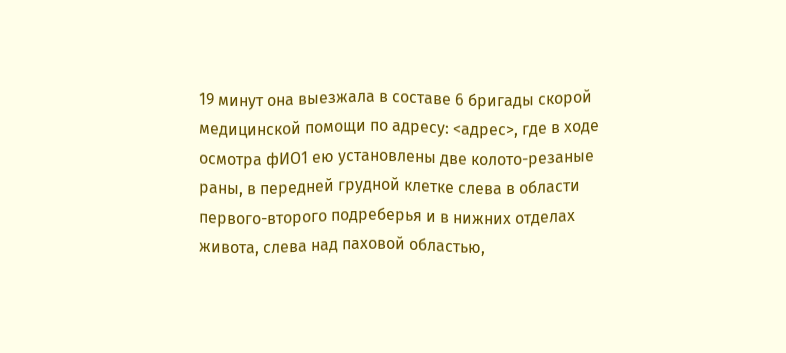19 минут она выезжала в составе 6 бригады скорой медицинской помощи по адресу: <адрес>, где в ходе осмотра фИО1 ею установлены две колото-резаные раны, в передней грудной клетке слева в области первого-второго подреберья и в нижних отделах живота, слева над паховой областью,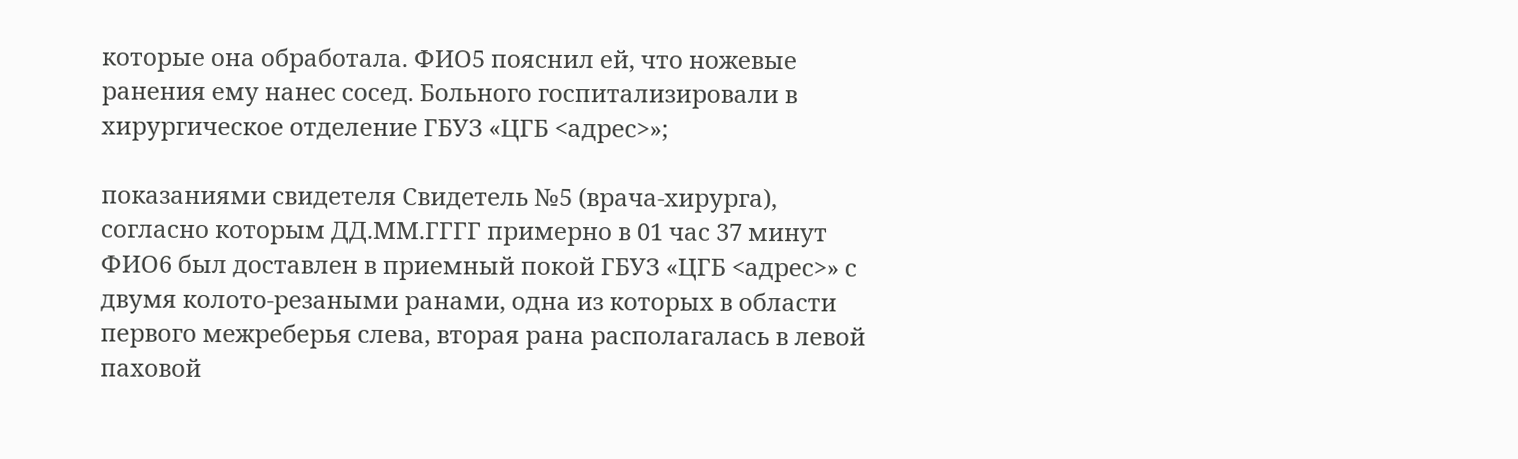которые она обработала. ФИО5 пояснил ей, что ножевые ранения ему нанес сосед. Больного госпитализировали в хирургическое отделение ГБУЗ «ЦГБ <адрес>»;

показаниями свидетеля Свидетель №5 (врача-хирурга), согласно которым ДД.ММ.ГГГГ примерно в 01 час 37 минут ФИО6 был доставлен в приемный покой ГБУЗ «ЦГБ <адрес>» с двумя колото-резаными ранами, одна из которых в области первого межреберья слева, вторая рана располагалась в левой паховой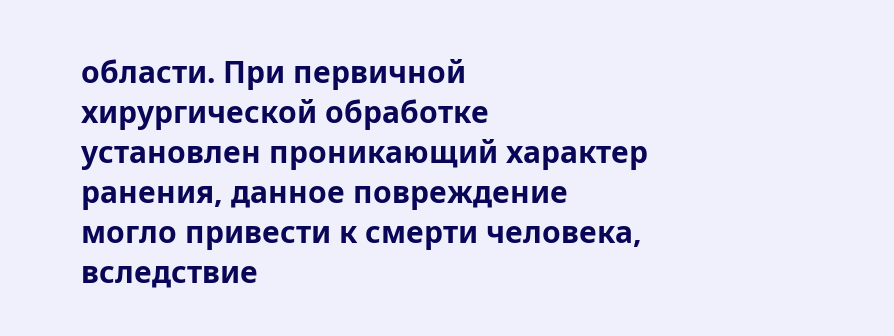области. При первичной хирургической обработке установлен проникающий характер ранения, данное повреждение могло привести к смерти человека, вследствие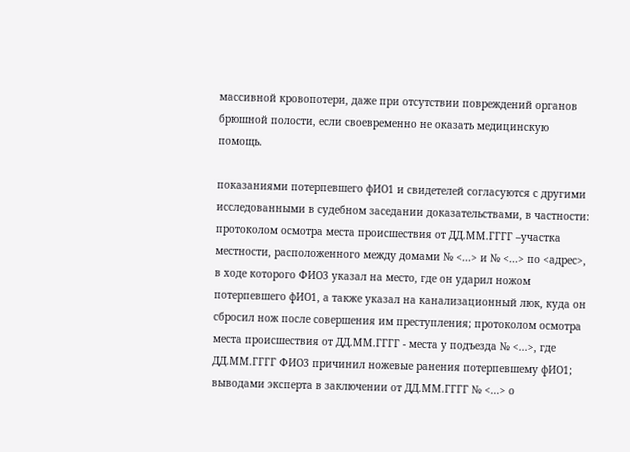массивной кровопотери, даже при отсутствии повреждений органов брюшной полости, если своевременно не оказать медицинскую помощь.

показаниями потерпевшего фИО1 и свидетелей согласуются с другими исследованными в судебном заседании доказательствами, в частности: протоколом осмотра места происшествия от ДД.ММ.ГГГГ –участка местности, расположенного между домами № <...> и № <...> по <адрес>, в ходе которого ФИО3 указал на место, где он ударил ножом потерпевшего фИО1, а также указал на канализационный люк, куда он сбросил нож после совершения им преступления; протоколом осмотра места происшествия от ДД.ММ.ГГГГ - места у подъезда № <...>, где ДД.ММ.ГГГГ ФИО3 причинил ножевые ранения потерпевшему фИО1; выводами эксперта в заключении от ДД.ММ.ГГГГ № <...> о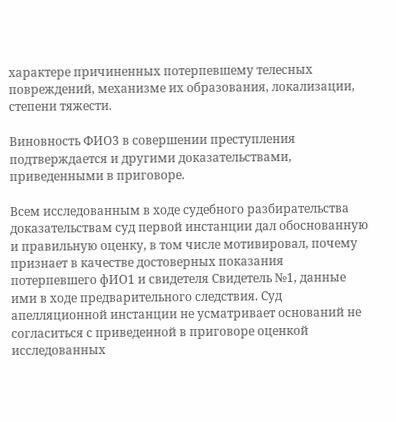характере причиненных потерпевшему телесных повреждений, механизме их образования, локализации, степени тяжести.

Виновность ФИО3 в совершении преступления подтверждается и другими доказательствами, приведенными в приговоре.

Всем исследованным в ходе судебного разбирательства доказательствам суд первой инстанции дал обоснованную и правильную оценку, в том числе мотивировал, почему признает в качестве достоверных показания потерпевшего фИО1 и свидетеля Свидетель №1, данные ими в ходе предварительного следствия. Суд апелляционной инстанции не усматривает оснований не согласиться с приведенной в приговоре оценкой исследованных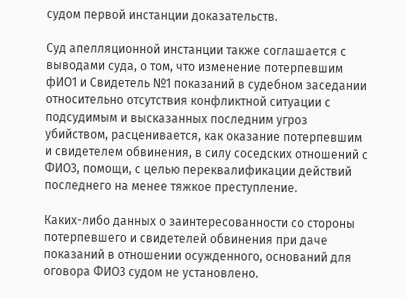судом первой инстанции доказательств.

Суд апелляционной инстанции также соглашается с выводами суда, о том, что изменение потерпевшим фИО1 и Свидетель №1 показаний в судебном заседании относительно отсутствия конфликтной ситуации с подсудимым и высказанных последним угроз убийством, расценивается, как оказание потерпевшим и свидетелем обвинения, в силу соседских отношений с ФИО3, помощи, с целью переквалификации действий последнего на менее тяжкое преступление.

Каких-либо данных о заинтересованности со стороны потерпевшего и свидетелей обвинения при даче показаний в отношении осужденного, оснований для оговора ФИО3 судом не установлено.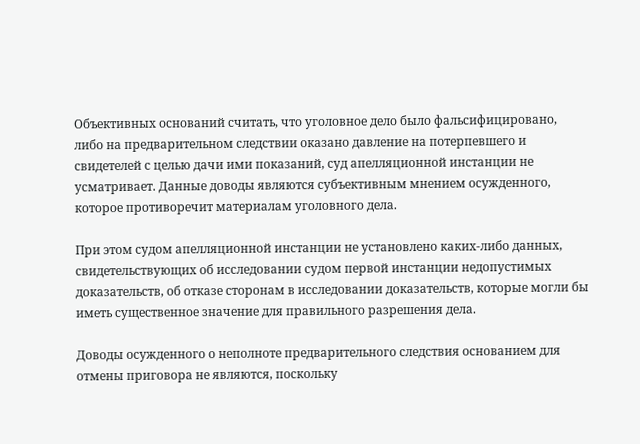Объективных оснований считать, что уголовное дело было фальсифицировано, либо на предварительном следствии оказано давление на потерпевшего и свидетелей с целью дачи ими показаний, суд апелляционной инстанции не усматривает. Данные доводы являются субъективным мнением осужденного, которое противоречит материалам уголовного дела.

При этом судом апелляционной инстанции не установлено каких-либо данных, свидетельствующих об исследовании судом первой инстанции недопустимых доказательств, об отказе сторонам в исследовании доказательств, которые могли бы иметь существенное значение для правильного разрешения дела.

Доводы осужденного о неполноте предварительного следствия основанием для отмены приговора не являются, поскольку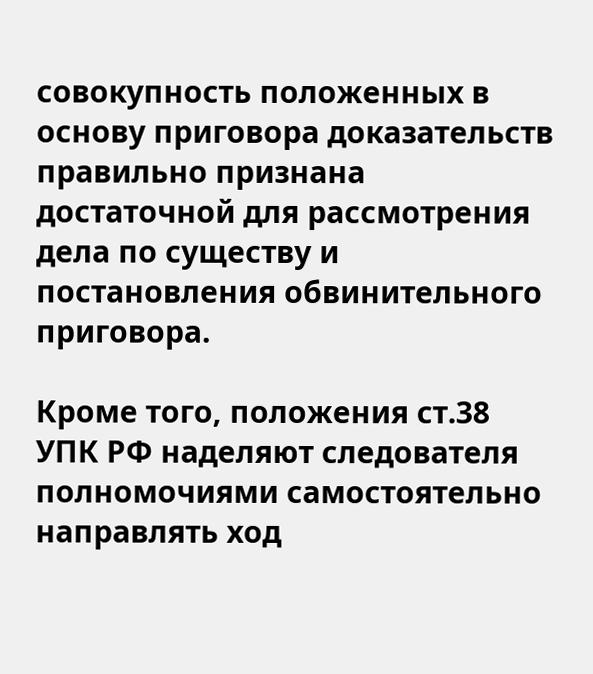совокупность положенных в основу приговора доказательств правильно признана достаточной для рассмотрения дела по существу и постановления обвинительного приговора.

Кроме того, положения ст.38 УПК РФ наделяют следователя полномочиями самостоятельно направлять ход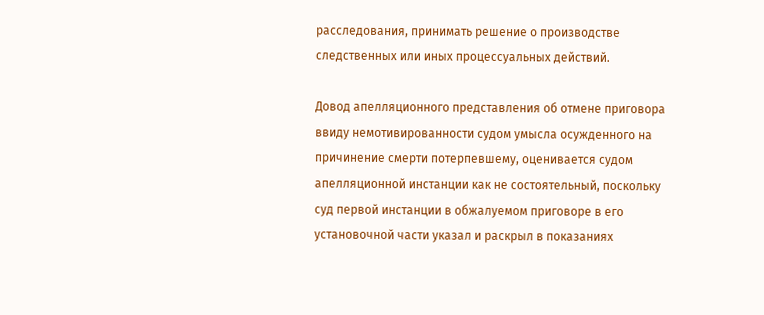расследования, принимать решение о производстве следственных или иных процессуальных действий.

Довод апелляционного представления об отмене приговора ввиду немотивированности судом умысла осужденного на причинение смерти потерпевшему, оценивается судом апелляционной инстанции как не состоятельный, поскольку суд первой инстанции в обжалуемом приговоре в его установочной части указал и раскрыл в показаниях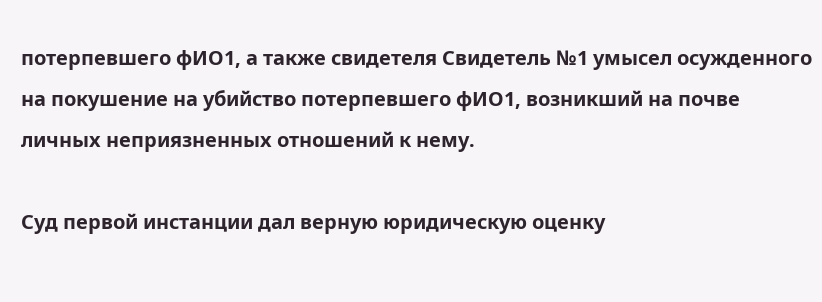потерпевшего фИО1, а также свидетеля Свидетель №1 умысел осужденного на покушение на убийство потерпевшего фИО1, возникший на почве личных неприязненных отношений к нему.

Суд первой инстанции дал верную юридическую оценку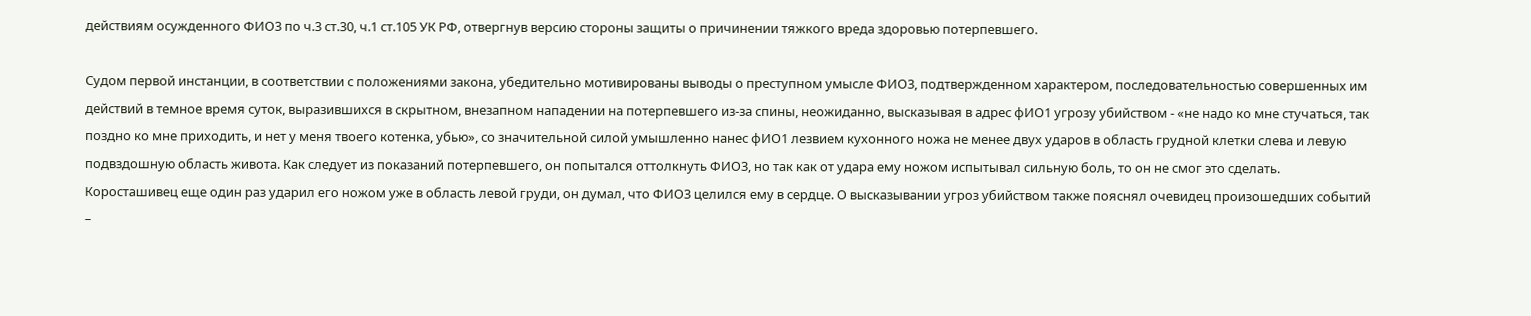действиям осужденного ФИО3 по ч.3 ст.30, ч.1 ст.105 УК РФ, отвергнув версию стороны защиты о причинении тяжкого вреда здоровью потерпевшего.

Судом первой инстанции, в соответствии с положениями закона, убедительно мотивированы выводы о преступном умысле ФИО3, подтвержденном характером, последовательностью совершенных им действий в темное время суток, выразившихся в скрытном, внезапном нападении на потерпевшего из-за спины, неожиданно, высказывая в адрес фИО1 угрозу убийством - «не надо ко мне стучаться, так поздно ко мне приходить, и нет у меня твоего котенка, убью», со значительной силой умышленно нанес фИО1 лезвием кухонного ножа не менее двух ударов в область грудной клетки слева и левую подвздошную область живота. Как следует из показаний потерпевшего, он попытался оттолкнуть ФИО3, но так как от удара ему ножом испытывал сильную боль, то он не смог это сделать. Коросташивец еще один раз ударил его ножом уже в область левой груди, он думал, что ФИО3 целился ему в сердце. О высказывании угроз убийством также пояснял очевидец произошедших событий –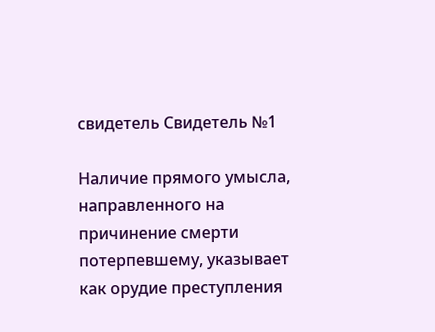свидетель Свидетель №1

Наличие прямого умысла, направленного на причинение смерти потерпевшему, указывает как орудие преступления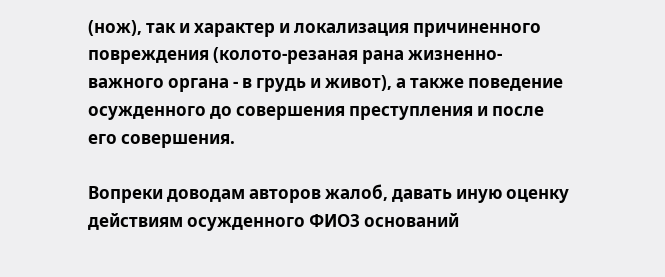(нож), так и характер и локализация причиненного повреждения (колото-резаная рана жизненно-важного органа - в грудь и живот), а также поведение осужденного до совершения преступления и после его совершения.

Вопреки доводам авторов жалоб, давать иную оценку действиям осужденного ФИО3 оснований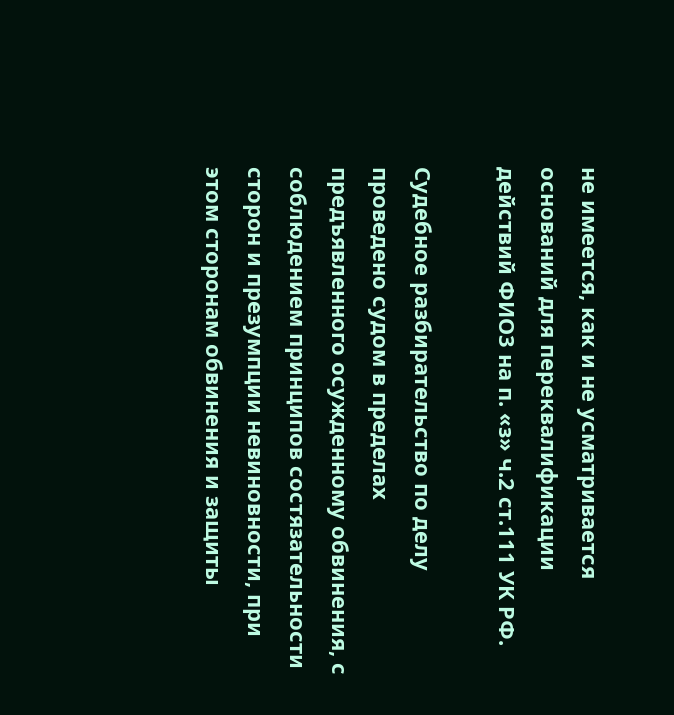не имеется, как и не усматривается оснований для переквалификации действий ФИО3 на п. «з» ч.2 ст.111 УК РФ.

Судебное разбирательство по делу проведено судом в пределах предъявленного осужденному обвинения, с соблюдением принципов состязательности сторон и презумпции невиновности, при этом сторонам обвинения и защиты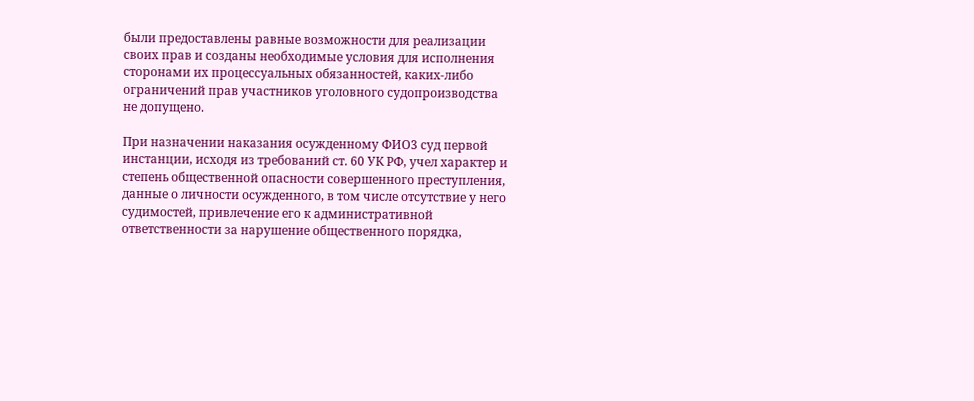были предоставлены равные возможности для реализации своих прав и созданы необходимые условия для исполнения сторонами их процессуальных обязанностей, каких-либо ограничений прав участников уголовного судопроизводства не допущено.

При назначении наказания осужденному ФИО3 суд первой инстанции, исходя из требований ст. 60 УК РФ, учел характер и степень общественной опасности совершенного преступления, данные о личности осужденного, в том числе отсутствие у него судимостей, привлечение его к административной ответственности за нарушение общественного порядка,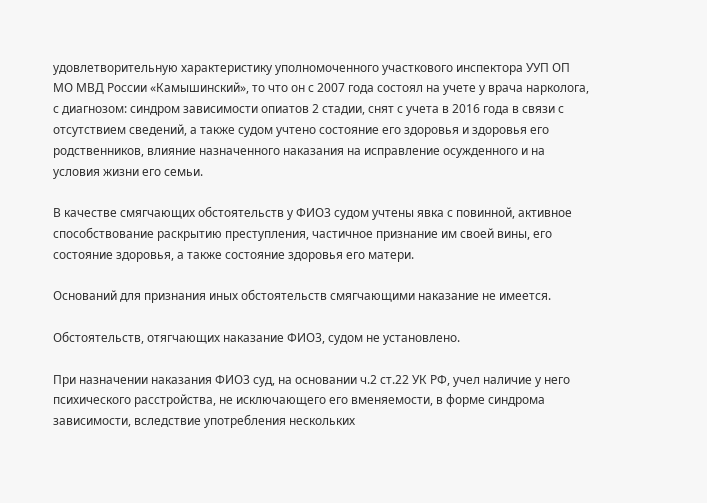удовлетворительную характеристику уполномоченного участкового инспектора УУП ОП МО МВД России «Камышинский», то что он с 2007 года состоял на учете у врача нарколога, с диагнозом: синдром зависимости опиатов 2 стадии, снят с учета в 2016 года в связи с отсутствием сведений, а также судом учтено состояние его здоровья и здоровья его родственников, влияние назначенного наказания на исправление осужденного и на условия жизни его семьи.

В качестве смягчающих обстоятельств у ФИО3 судом учтены явка с повинной, активное способствование раскрытию преступления, частичное признание им своей вины, его состояние здоровья, а также состояние здоровья его матери.

Оснований для признания иных обстоятельств смягчающими наказание не имеется.

Обстоятельств, отягчающих наказание ФИО3, судом не установлено.

При назначении наказания ФИО3 суд, на основании ч.2 ст.22 УК РФ, учел наличие у него психического расстройства, не исключающего его вменяемости, в форме синдрома зависимости, вследствие употребления нескольких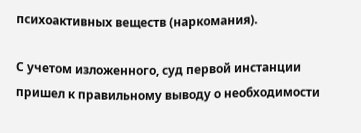психоактивных веществ (наркомания).

С учетом изложенного, суд первой инстанции пришел к правильному выводу о необходимости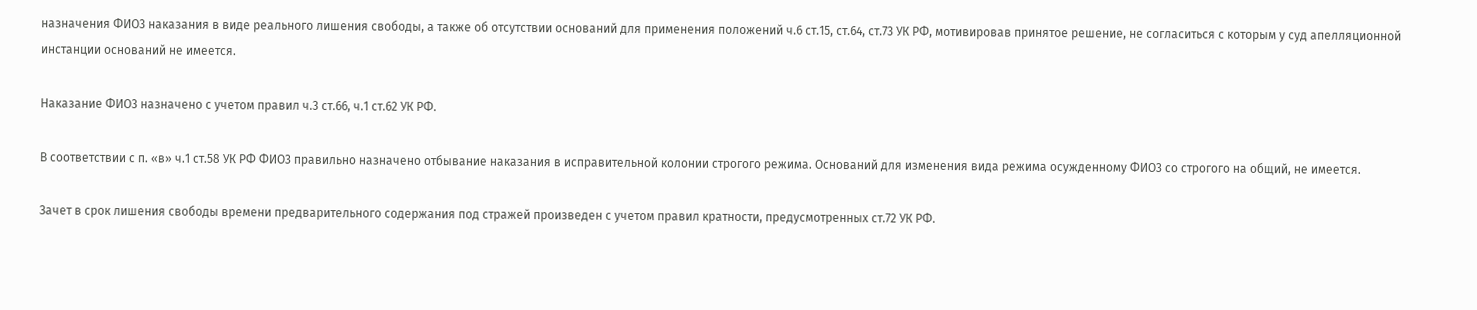назначения ФИО3 наказания в виде реального лишения свободы, а также об отсутствии оснований для применения положений ч.6 ст.15, ст.64, ст.73 УК РФ, мотивировав принятое решение, не согласиться с которым у суд апелляционной инстанции оснований не имеется.

Наказание ФИО3 назначено с учетом правил ч.3 ст.66, ч.1 ст.62 УК РФ.

В соответствии с п. «в» ч.1 ст.58 УК РФ ФИО3 правильно назначено отбывание наказания в исправительной колонии строгого режима. Оснований для изменения вида режима осужденному ФИО3 со строгого на общий, не имеется.

Зачет в срок лишения свободы времени предварительного содержания под стражей произведен с учетом правил кратности, предусмотренных ст.72 УК РФ.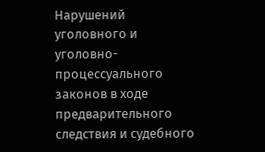Нарушений уголовного и уголовно-процессуального законов в ходе предварительного следствия и судебного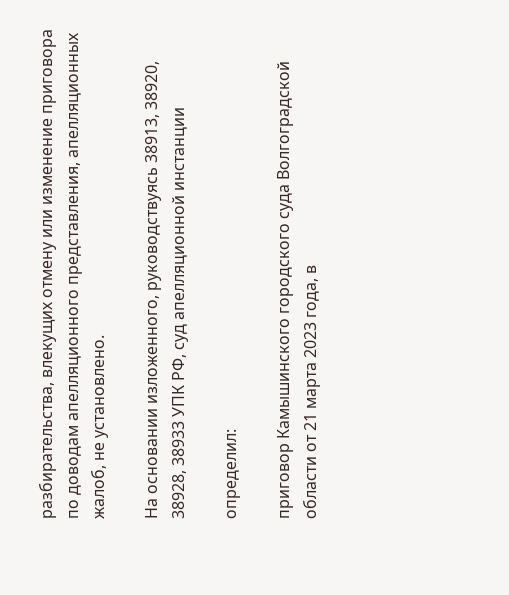разбирательства, влекущих отмену или изменение приговора по доводам апелляционного представления, апелляционных жалоб, не установлено.

На основании изложенного, руководствуясь 38913, 38920, 38928, 38933 УПК РФ, суд апелляционной инстанции

определил:

приговор Камышинского городского суда Волгоградской области от 21 марта 2023 года, в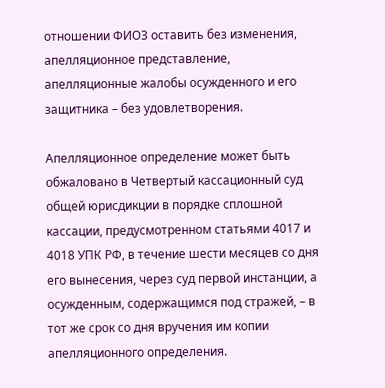отношении ФИО3 оставить без изменения, апелляционное представление, апелляционные жалобы осужденного и его защитника – без удовлетворения.

Апелляционное определение может быть обжаловано в Четвертый кассационный суд общей юрисдикции в порядке сплошной кассации, предусмотренном статьями 4017 и 4018 УПК РФ, в течение шести месяцев со дня его вынесения, через суд первой инстанции, а осужденным, содержащимся под стражей, – в тот же срок со дня вручения им копии апелляционного определения.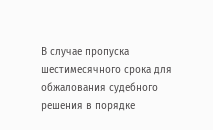В случае пропуска шестимесячного срока для обжалования судебного решения в порядке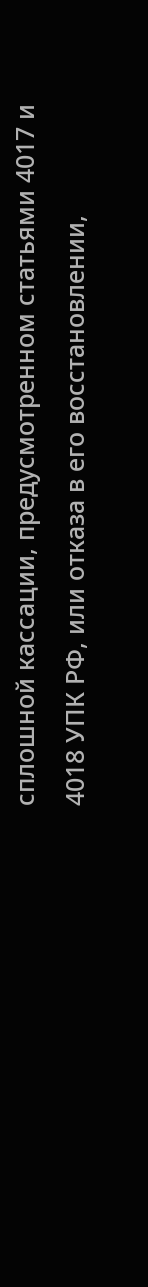сплошной кассации, предусмотренном статьями 4017 и 4018 УПК РФ, или отказа в его восстановлении,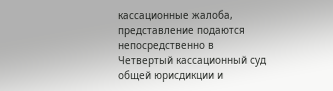кассационные жалоба, представление подаются непосредственно в Четвертый кассационный суд общей юрисдикции и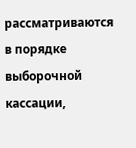рассматриваются в порядке выборочной кассации,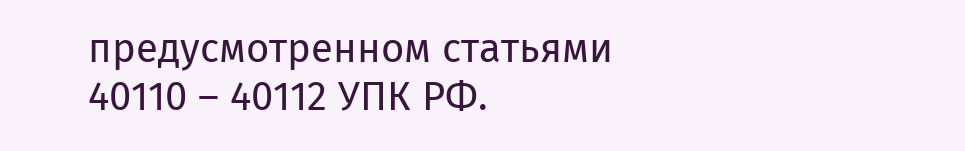предусмотренном статьями 40110 – 40112 УПК РФ.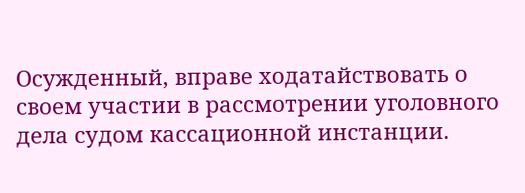Осужденный, вправе ходатайствовать о своем участии в рассмотрении уголовного дела судом кассационной инстанции.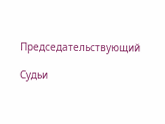Председательствующий

Судьи